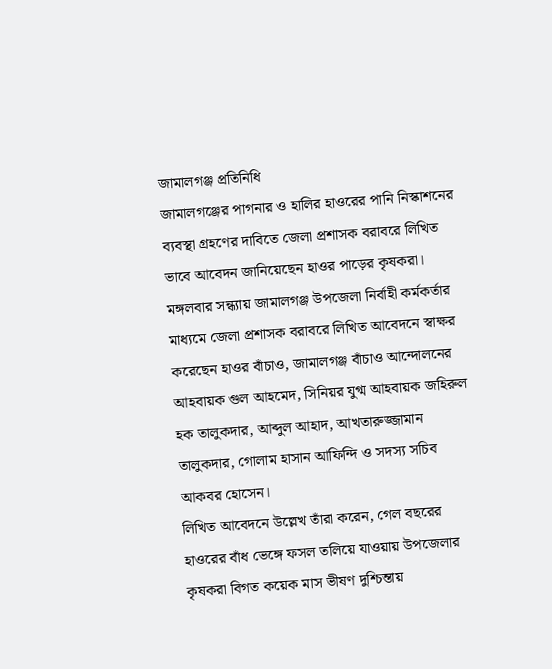জামালগঞ্জ প্রতিনিধি
জামালগঞ্জের পাগনার ও হালির হাওরের পানি নিস্কাশনের ব্যবস্থা গ্রহণের দাবিতে জেলা প্রশাসক বরাবরে লিখিত ভাবে আবেদন জানিয়েছেন হাওর পাড়ের কৃষকরা। মঙ্গলবার সন্ধ্যায় জামালগঞ্জ উপজেলা নির্বাহী কর্মকর্তার মাধ্যমে জেলা প্রশাসক বরাবরে লিখিত আবেদনে স্বাক্ষর করেছেন হাওর বাঁচাও, জামালগঞ্জ বাঁচাও আন্দোলনের আহবায়ক গুল আহমেদ, সিনিয়র যুগ্ম আহবায়ক জহিরুল হক তালুকদার, আব্দুল আহাদ, আখতারুজ্জামান তালুকদার, গোলাম হাসান আফিন্দি ও সদস্য সচিব আকবর হোসেন।
লিখিত আবেদনে উল্লেখ তাঁরা করেন, গেল বছরের হাওরের বাঁধ ভেঙ্গে ফসল তলিয়ে যাওয়ায় উপজেলার কৃষকরা বিগত কয়েক মাস ভীষণ দুশ্চিন্তায়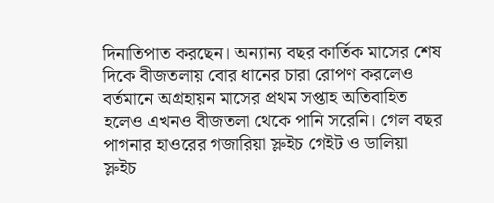দিনাতিপাত করছেন। অন্যান্য বছর কার্তিক মাসের শেষ দিকে বীজতলায় বোর ধানের চারা রোপণ করলেও বর্তমানে অগ্রহায়ন মাসের প্রথম সপ্তাহ অতিবাহিত হলেও এখনও বীজতলা থেকে পানি সরেনি। গেল বছর পাগনার হাওরের গজারিয়া স্লুইচ গেইট ও ডালিয়া স্লুইচ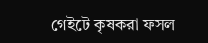গেইটে কৃষকরা ফসল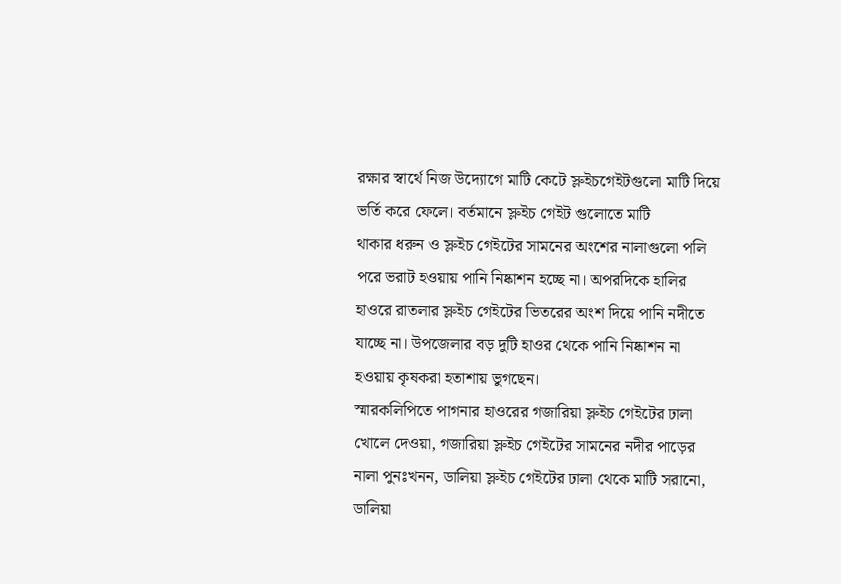রক্ষার স্বার্থে নিজ উদ্যোগে মাটি কেটে স্লুইচগেইটগুলো মাটি দিয়ে ভর্তি করে ফেলে। বর্তমানে স্লুইচ গেইট গুলোতে মাটি
থাকার ধরুন ও স্লুইচ গেইটের সামনের অংশের নালাগুলো পলি পরে ভরাট হওয়ায় পানি নিষ্কাশন হচ্ছে না। অপরদিকে হালির হাওরে রাতলার স্লুইচ গেইটের ভিতরের অংশ দিয়ে পানি নদীতে যাচ্ছে না। উপজেলার বড় দুটি হাওর থেকে পানি নিষ্কাশন না হওয়ায় কৃষকরা হতাশায় ভুগছেন।
স্মারকলিপিতে পাগনার হাওরের গজারিয়া স্লুইচ গেইটের ঢালা খোলে দেওয়া, গজারিয়া স্লুইচ গেইটের সামনের নদীর পাড়ের নালা পুনঃখনন, ডালিয়া স্লুইচ গেইটের ঢালা থেকে মাটি সরানো, ডালিয়া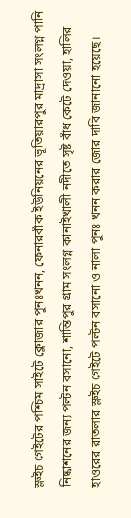স্লুইচ গেইটের পশ্চিম সাইটে ক্লোজার পুনঃখনন, ফেনারবাঁক ইউনিয়নের ভূতিয়ারপুর মাদ্রাসা সংলগ্ন পানি নিষ্কাশনের জন্য পল্টন বসানো, শান্তিপুর গ্রাম সংলগ্ন কানাইখালী নদীতে সৃষ্ট বাঁধ কেটে দেওয়া, হালির হাওরের রাতলার স্লুইচ গেইটে পল্টন বসানো ও নালা পুনঃ খনন করার জোর দাবি জানানো হয়েছে।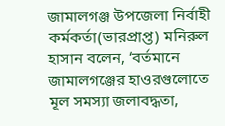জামালগঞ্জ উপজেলা নির্বাহী কর্মকর্তা(ভারপ্রাপ্ত) মনিরুল হাসান বলেন, ‘বর্তমানে জামালগঞ্জের হাওরগুলোতে মূল সমস্যা জলাবদ্ধতা,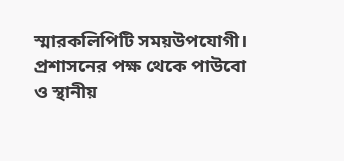স্মারকলিপিটি সময়উপযোগী। প্রশাসনের পক্ষ থেকে পাউবো ও স্থানীয়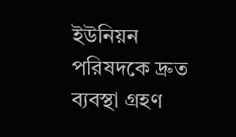ইউনিয়ন পরিষদকে দ্রুত ব্যবস্থা গ্রহণ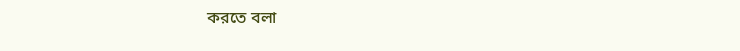করতে বলা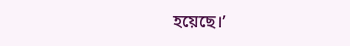হয়েছে।’